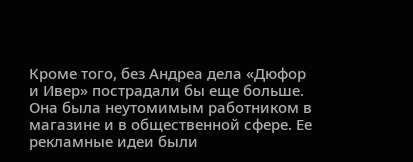Кроме того, без Андреа дела «Дюфор и Ивер» пострадали бы еще больше. Она была неутомимым работником в магазине и в общественной сфере. Ее рекламные идеи были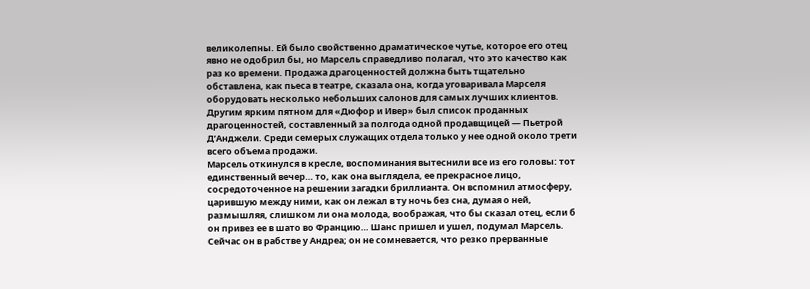великолепны. Ей было свойственно драматическое чутье, которое его отец явно не одобрил бы, но Марсель справедливо полагал, что это качество как раз ко времени. Продажа драгоценностей должна быть тщательно обставлена, как пьеса в театре, сказала она, когда уговаривала Марселя оборудовать несколько небольших салонов для самых лучших клиентов.
Другим ярким пятном для «Дюфор и Ивер» был список проданных драгоценностей, составленный за полгода одной продавщицей — Пьетрой Д’Анджели. Среди семерых служащих отдела только у нее одной около трети всего объема продажи.
Марсель откинулся в кресле, воспоминания вытеснили все из его головы: тот единственный вечер… то, как она выглядела, ее прекрасное лицо, сосредоточенное на решении загадки бриллианта. Он вспомнил атмосферу, царившую между ними, как он лежал в ту ночь без сна, думая о ней, размышляя, слишком ли она молода, воображая, что бы сказал отец, если б он привез ее в шато во Францию… Шанс пришел и ушел, подумал Марсель. Сейчас он в рабстве у Андреа; он не сомневается, что резко прерванные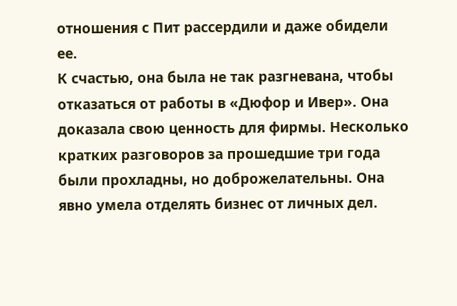отношения с Пит рассердили и даже обидели ее.
К счастью, она была не так разгневана, чтобы отказаться от работы в «Дюфор и Ивер». Она доказала свою ценность для фирмы. Несколько кратких разговоров за прошедшие три года были прохладны, но доброжелательны. Она явно умела отделять бизнес от личных дел.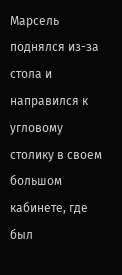Марсель поднялся из-за стола и направился к угловому столику в своем большом кабинете, где был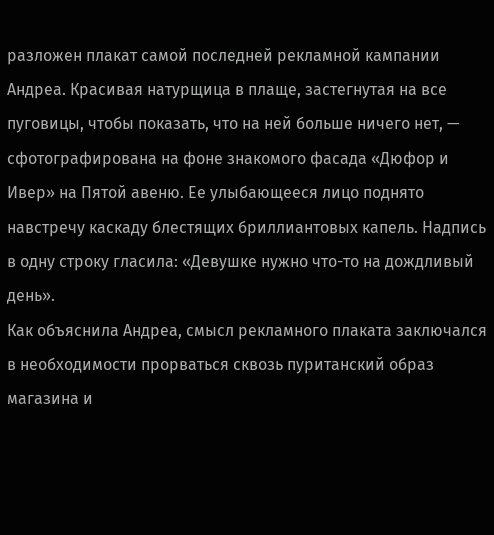разложен плакат самой последней рекламной кампании Андреа. Красивая натурщица в плаще, застегнутая на все пуговицы, чтобы показать, что на ней больше ничего нет, — сфотографирована на фоне знакомого фасада «Дюфор и Ивер» на Пятой авеню. Ее улыбающееся лицо поднято навстречу каскаду блестящих бриллиантовых капель. Надпись в одну строку гласила: «Девушке нужно что-то на дождливый день».
Как объяснила Андреа, смысл рекламного плаката заключался в необходимости прорваться сквозь пуританский образ магазина и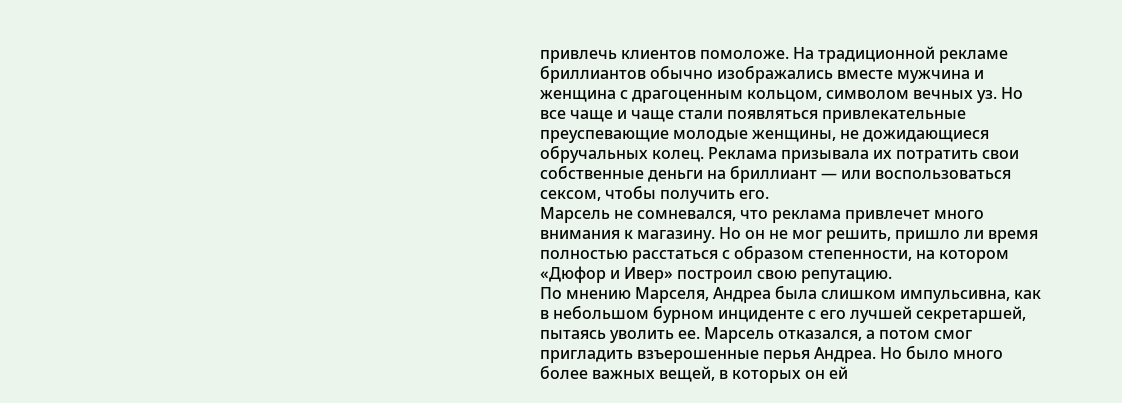привлечь клиентов помоложе. На традиционной рекламе бриллиантов обычно изображались вместе мужчина и женщина с драгоценным кольцом, символом вечных уз. Но все чаще и чаще стали появляться привлекательные преуспевающие молодые женщины, не дожидающиеся обручальных колец. Реклама призывала их потратить свои собственные деньги на бриллиант — или воспользоваться сексом, чтобы получить его.
Марсель не сомневался, что реклама привлечет много внимания к магазину. Но он не мог решить, пришло ли время полностью расстаться с образом степенности, на котором «Дюфор и Ивер» построил свою репутацию.
По мнению Марселя, Андреа была слишком импульсивна, как в небольшом бурном инциденте с его лучшей секретаршей, пытаясь уволить ее. Марсель отказался, а потом смог пригладить взъерошенные перья Андреа. Но было много более важных вещей, в которых он ей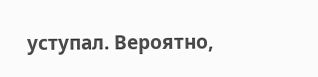уступал. Вероятно,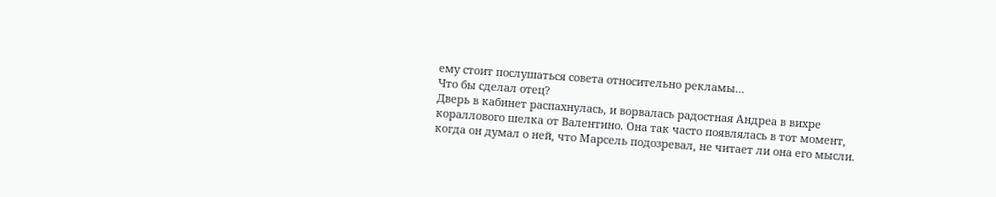ему стоит послушаться совета относительно рекламы…
Что бы сделал отец?
Дверь в кабинет распахнулась, и ворвалась радостная Андреа в вихре кораллового шелка от Валентино. Она так часто появлялась в тот момент, когда он думал о ней, что Марсель подозревал, не читает ли она его мысли.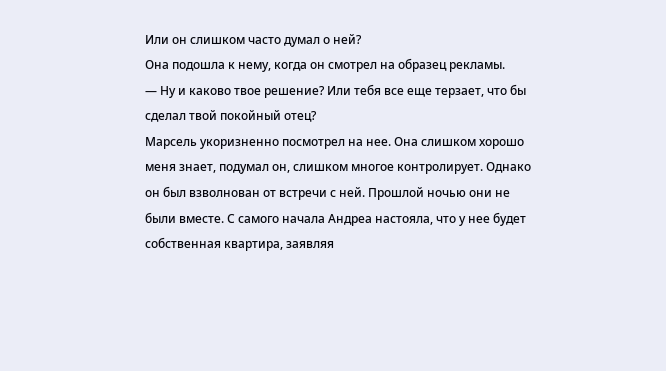Или он слишком часто думал о ней?
Она подошла к нему, когда он смотрел на образец рекламы.
— Ну и каково твое решение? Или тебя все еще терзает, что бы сделал твой покойный отец?
Марсель укоризненно посмотрел на нее. Она слишком хорошо меня знает, подумал он, слишком многое контролирует. Однако он был взволнован от встречи с ней. Прошлой ночью они не были вместе. С самого начала Андреа настояла, что у нее будет собственная квартира, заявляя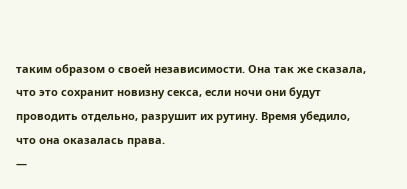таким образом о своей независимости. Она так же сказала, что это сохранит новизну секса, если ночи они будут проводить отдельно, разрушит их рутину. Время убедило, что она оказалась права.
—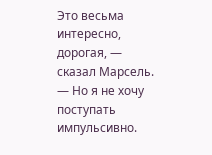Это весьма интересно, дорогая, — сказал Марсель. — Но я не хочу поступать импульсивно.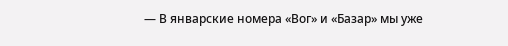— В январские номера «Вог» и «Базар» мы уже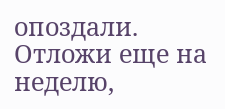опоздали. Отложи еще на неделю,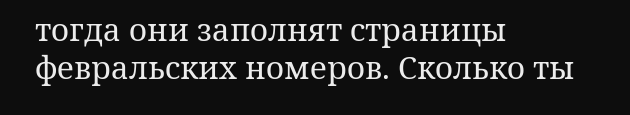тогда они заполнят страницы февральских номеров. Сколько ты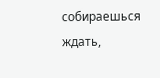собираешься ждать,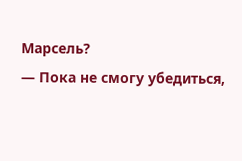Марсель?
— Пока не смогу убедиться,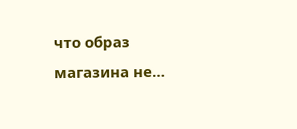что образ магазина не…